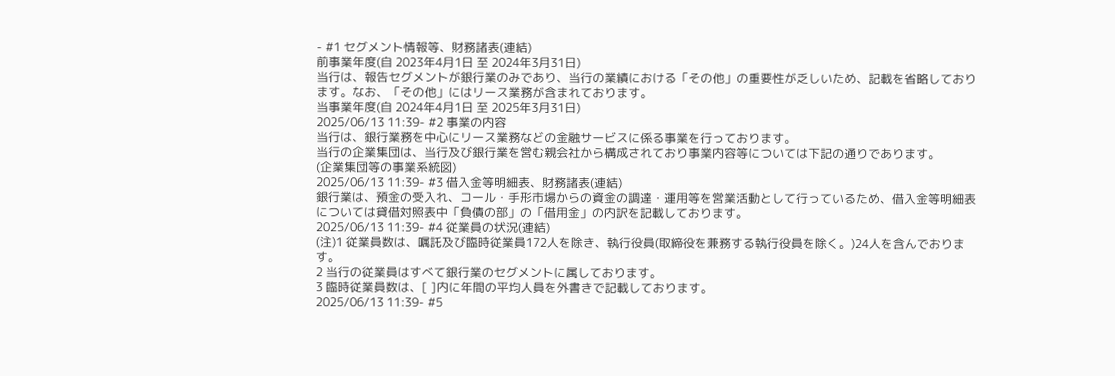- #1 セグメント情報等、財務諸表(連結)
前事業年度(自 2023年4月1日 至 2024年3月31日)
当行は、報告セグメントが銀行業のみであり、当行の業績における「その他」の重要性が乏しいため、記載を省略しております。なお、「その他」にはリース業務が含まれております。
当事業年度(自 2024年4月1日 至 2025年3月31日)
2025/06/13 11:39- #2 事業の内容
当行は、銀行業務を中心にリース業務などの金融サービスに係る事業を行っております。
当行の企業集団は、当行及び銀行業を営む親会社から構成されており事業内容等については下記の通りであります。
(企業集団等の事業系統図)
2025/06/13 11:39- #3 借入金等明細表、財務諸表(連結)
銀行業は、預金の受入れ、コール・手形市場からの資金の調達・運用等を営業活動として行っているため、借入金等明細表については貸借対照表中「負債の部」の「借用金」の内訳を記載しております。
2025/06/13 11:39- #4 従業員の状況(連結)
(注)1 従業員数は、嘱託及び臨時従業員172人を除き、執行役員(取締役を兼務する執行役員を除く。)24人を含んでおります。
2 当行の従業員はすべて銀行業のセグメントに属しております。
3 臨時従業員数は、[ ]内に年間の平均人員を外書きで記載しております。
2025/06/13 11:39- #5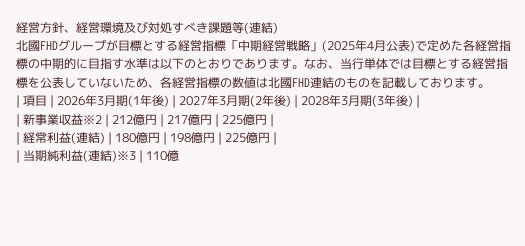経営方針、経営環境及び対処すべき課題等(連結)
北國FHDグループが目標とする経営指標「中期経営戦略」(2025年4月公表)で定めた各経営指標の中期的に目指す水準は以下のとおりであります。なお、当行単体では目標とする経営指標を公表していないため、各経営指標の数値は北國FHD連結のものを記載しております。
| 項目 | 2026年3月期(1年後) | 2027年3月期(2年後) | 2028年3月期(3年後) |
| 新事業収益※2 | 212億円 | 217億円 | 225億円 |
| 経常利益(連結) | 180億円 | 198億円 | 225億円 |
| 当期純利益(連結)※3 | 110億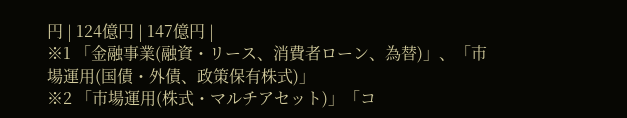円 | 124億円 | 147億円 |
※1 「金融事業(融資・リース、消費者ローン、為替)」、「市場運用(国債・外債、政策保有株式)」
※2 「市場運用(株式・マルチアセット)」「コ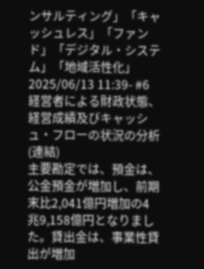ンサルティング」「キャッシュレス」「ファンド」「デジタル・システム」「地域活性化」
2025/06/13 11:39- #6 経営者による財政状態、経営成績及びキャッシュ・フローの状況の分析(連結)
主要勘定では、預金は、公金預金が増加し、前期末比2,041億円増加の4兆9,158億円となりました。貸出金は、事業性貸出が増加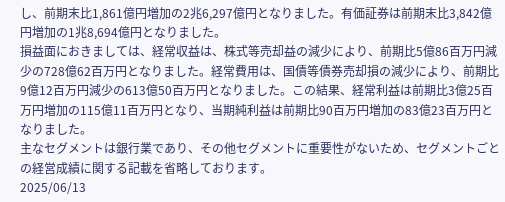し、前期末比1,861億円増加の2兆6,297億円となりました。有価証券は前期末比3,842億円増加の1兆8,694億円となりました。
損益面におきましては、経常収益は、株式等売却益の減少により、前期比5億86百万円減少の728億62百万円となりました。経常費用は、国債等債券売却損の減少により、前期比9億12百万円減少の613億50百万円となりました。この結果、経常利益は前期比3億25百万円増加の115億11百万円となり、当期純利益は前期比90百万円増加の83億23百万円となりました。
主なセグメントは銀行業であり、その他セグメントに重要性がないため、セグメントごとの経営成績に関する記載を省略しております。
2025/06/13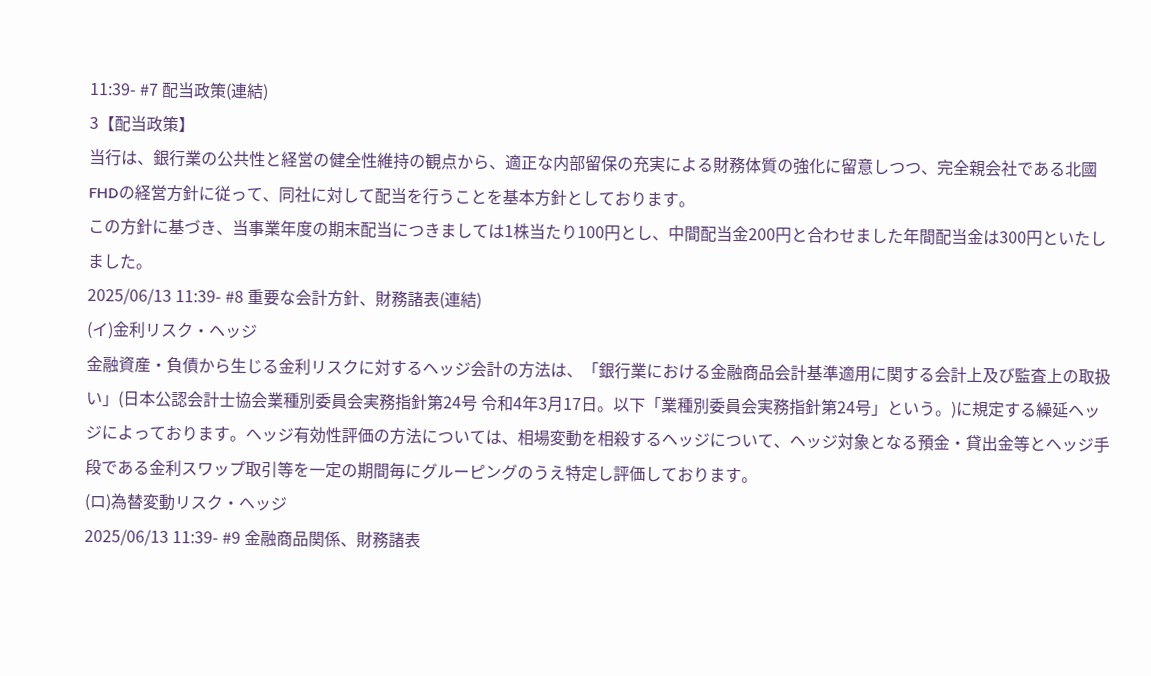11:39- #7 配当政策(連結)
3【配当政策】
当行は、銀行業の公共性と経営の健全性維持の観点から、適正な内部留保の充実による財務体質の強化に留意しつつ、完全親会社である北國FHDの経営方針に従って、同社に対して配当を行うことを基本方針としております。
この方針に基づき、当事業年度の期末配当につきましては1株当たり100円とし、中間配当金200円と合わせました年間配当金は300円といたしました。
2025/06/13 11:39- #8 重要な会計方針、財務諸表(連結)
(イ)金利リスク・ヘッジ
金融資産・負債から生じる金利リスクに対するヘッジ会計の方法は、「銀行業における金融商品会計基準適用に関する会計上及び監査上の取扱い」(日本公認会計士協会業種別委員会実務指針第24号 令和4年3月17日。以下「業種別委員会実務指針第24号」という。)に規定する繰延ヘッジによっております。ヘッジ有効性評価の方法については、相場変動を相殺するヘッジについて、ヘッジ対象となる預金・貸出金等とヘッジ手段である金利スワップ取引等を一定の期間毎にグルーピングのうえ特定し評価しております。
(ロ)為替変動リスク・ヘッジ
2025/06/13 11:39- #9 金融商品関係、財務諸表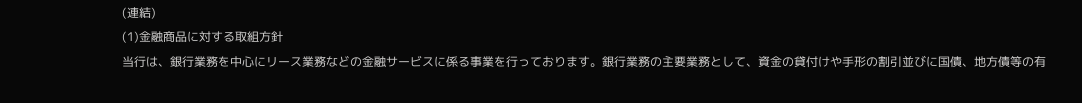(連結)
(1)金融商品に対する取組方針
当行は、銀行業務を中心にリース業務などの金融サービスに係る事業を行っております。銀行業務の主要業務として、資金の貸付けや手形の割引並びに国債、地方債等の有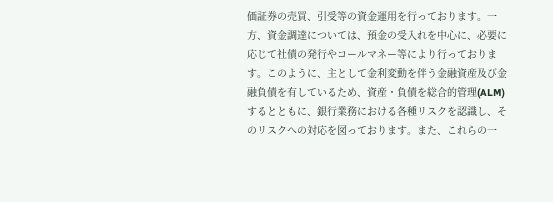価証券の売買、引受等の資金運用を行っております。一方、資金調達については、預金の受入れを中心に、必要に応じて社債の発行やコールマネー等により行っております。このように、主として金利変動を伴う金融資産及び金融負債を有しているため、資産・負債を総合的管理(ALM)するとともに、銀行業務における各種リスクを認識し、そのリスクへの対応を図っております。また、これらの一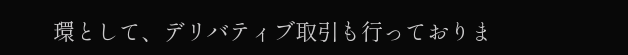環として、デリバティブ取引も行っておりま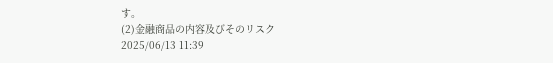す。
(2)金融商品の内容及びそのリスク
2025/06/13 11:39